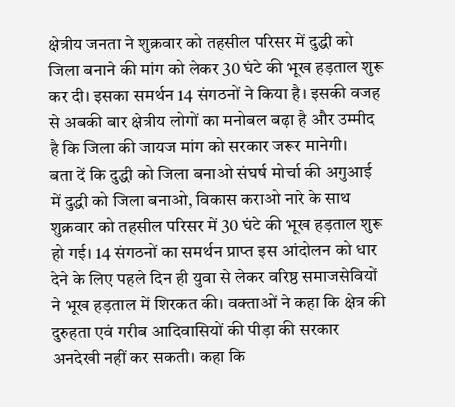क्षेत्रीय जनता ने शुक्रवार को तहसील परिसर में दुद्धी को जिला बनाने की मांग को लेकर 30 घंटे की भूख हड़ताल शुरू कर दी। इसका समर्थन 14 संगठनों ने किया है। इसकी वजह से अबकी बार क्षेत्रीय लोगों का मनोबल बढ़ा है और उम्मीद है कि जिला की जायज मांग को सरकार जरूर मानेगी।
बता दें कि दुद्धी को जिला बनाओ संघर्ष मोर्चा की अगुआई में दुद्धी को जिला बनाओ, विकास कराओ नारे के साथ शुक्रवार को तहसील परिसर में 30 घंटे की भूख हड़ताल शुरू हो गई। 14 संगठनों का समर्थन प्राप्त इस आंदोलन को धार देने के लिए पहले दिन ही युवा से लेकर वरिष्ठ समाजसेवियों ने भूख हड़ताल में शिरकत की। वक्ताओं ने कहा कि क्षेत्र की दुरुहता एवं गरीब आदिवासियों की पीड़ा की सरकार अनदेखी नहीं कर सकती। कहा कि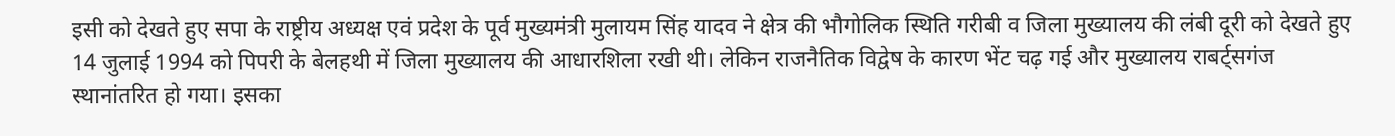इसी को देखते हुए सपा के राष्ट्रीय अध्यक्ष एवं प्रदेश के पूर्व मुख्यमंत्री मुलायम सिंह यादव ने क्षेत्र की भौगोलिक स्थिति गरीबी व जिला मुख्यालय की लंबी दूरी को देखते हुए 14 जुलाई 1994 को पिपरी के बेलहथी में जिला मुख्यालय की आधारशिला रखी थी। लेकिन राजनैतिक विद्वेष के कारण भेंट चढ़ गई और मुख्यालय राबर्ट्सगंज स्थानांतरित हो गया। इसका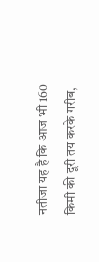नतीजा यह है कि आज भी 160 किमी की दूरी तय करके गरीब,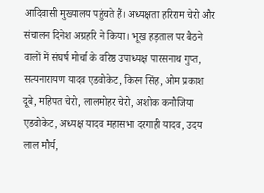आदिवासी मुख्यालय पहुंचते हैं। अध्यक्षता हरिराम चेरो और संचालन दिनेश अग्रहरि ने किया। भूख हड़ताल पर बैठने वालों में संघर्ष मोर्चा के वरिष्ठ उपाध्यक्ष पारसनाथ गुप्त, सत्यनारायण यादव एडवोकेट, किरन सिंह, ओम प्रकाश दूबे, महिपत चेरो, लालमोहर चेरो, अशोक कनौजिया एडवोकेट, अध्यक्ष यादव महासभा दरगाही यादव, उदय लाल मौर्य,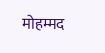मोहम्मद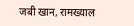जबी खान, रामख्याल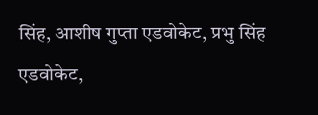सिंह, आशीष गुप्ता एडवोकेट, प्रभु सिंह एडवोकेट,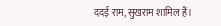ददई राम, सुखराम शामिल हैं।